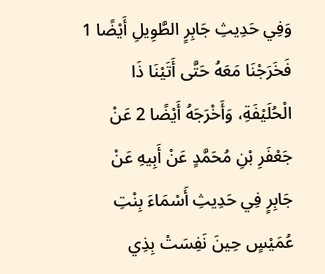وَفِي حَدِيثِ جَابِرٍ الطَّوِيلِ أَيْضًا 1 فَخَرَجْنَا مَعَهُ حَتَّى أَتَيْنَا ذَا الْحُلَيْفَةِ، وَأَخْرَجَهُ أَيْضًا 2 عَنْ جَعْفَرِ بْنِ مُحَمَّدٍ عَنْ أَبِيهِ عَنْ جَابِرٍ فِي حَدِيثِ أَسْمَاءَ بِنْتِ عُمَيْسٍ حِينَ نَفِسَتْ بِذِي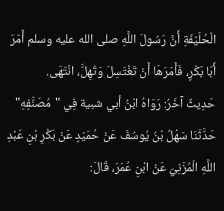الْحُلَيْفَةِ أَنَّ رَسُولَ اللَّهِ صلى الله عليه وسلم أَمَرَ أَبَا بَكْرٍ، فَأَمَرَهَا أَنْ تَغْتَسِلَ وَتُهِلَّ، انْتَهَى.
حَدِيثٌ آخَرُ: رَوَاهُ ابْنُ أبي شبية فِي "مُصَنَّفِهِ" حَدَّثَنَا سَهْلُ بْنُ يُوسُفَ عَنْ حُمَيْدٍ عَنْ بَكْرِ بْنِ عَبْدِ اللَّهِ الْمُزَنِيّ عَنْ ابْنِ عُمَرَ، قَالَ: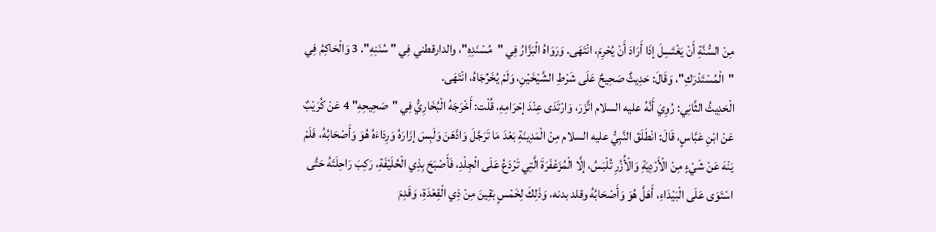مِنْ السُّنَّةِ أَنْ يَغْتَسِلَ إذَا أَرَادَ أَنْ يُحْرِمَ، انْتَهَى. وَرَوَاهُ الْبَزَّارُ فِي "مُسْنَدِهِ"، والدارقطني فِي " سُنَنِهِ". 3 وَالْحَاكِمُ فِي "الْمُسْتَدْرَكِ"، وَقَالَ: حَدِيثٌ صَحِيحٌ عَلَى شَرْطِ الشَّيْخَيْنِ، وَلَمْ يُخَرِّجَاهُ، انْتَهَى.
الْحَدِيثُ الثَّانِي: رُوِيَ أَنَّهُ عليه السلام اتَّزَرَ، وَارْتَدَى عِنْدَ إحْرَامِهِ، قُلْت: أَخْرَجَهُ الْبُخَارِيُّ فِي "صَحِيحِهِ" 4 عَنْ كُرَيْبٌ عَنْ ابْنِ عَبَّاسٍ، قَالَ: انْطَلَقَ النَّبِيُّ عليه السلام مِنْ الْمَدِينَةِ بَعْدَ مَا تَرَجَّلَ وَادَّهَنَ وَلَبِسَ إزَارَهُ وَرِدَاءَهُ هُوَ وَأَصْحَابُهُ، فَلَمْ يَنْهَ عَنْ شَيْءٍ مِنْ الْأَرْدِيَةِ وَالْأُزُرِ تُلْبَسُ، إلَّا الْمُزَعْفَرَةَ الَّتِي تَرْدَعُ عَلَى الْجِلْدِ، فَأَصْبَحَ بِذِي الْحُلَيْفَةِ، رَكِبَ رَاحِلَتَهُ حَتَّى اسْتَوَى عَلَى الْبَيْدَاءِ، أَهَلَّ هُوَ وَأَصْحَابُهُ وقلد بدنه، وَذَلِكَ لِخَمْسٍ بَقِينَ مِنْ ذِي الْقِعْدَةِ، وَقَدِمَ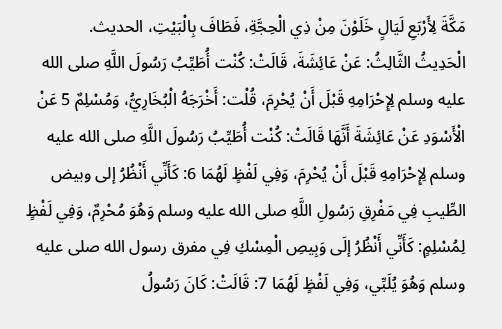مَكَّةَ لِأَرْبَعِ لَيَالٍ خَلَوْنَ مِنْ ذِي الْحِجَّةِ، فَطَافَ بِالْبَيْتِ، الحديث.
الْحَدِيثُ الثَّالِثُ: عَنْ عَائِشَةَ، قَالَتْ: كُنْت أُطَيِّبُ رَسُولَ اللَّهِ صلى الله عليه وسلم لِإِحْرَامِهِ قَبْلَ أَنْ يُحْرِمَ، قُلْت: أَخْرَجَهُ الْبُخَارِيُّ، وَمُسْلِمٌ 5 عَنْ الْأَسْوَدِ عَنْ عَائِشَةَ أَنَّهَا قَالَتْ: كُنْت أُطَيِّبُ رَسُولَ اللَّهِ صلى الله عليه وسلم لِإِحْرَامِهِ قَبْلَ أَنْ يُحْرِمَ، وَفِي لَفْظٍ لَهُمَا 6: كَأَنِّي أَنْظُرُ إلى وبيض الطِّيبِ فِي مَفْرِقِ رَسُولِ اللَّهِ صلى الله عليه وسلم وَهُوَ مُحْرِمٌ، وَفِي لَفْظٍ لِمُسْلِمٍ: كَأَنِّي أَنْظُرُ إلَى وَبِيصِ الْمِسْكِ فِي مفرق رسول الله صلى عليه وسلم وَهُوَ يُلَبِّي، وَفِي لَفْظٍ لَهُمَا 7: قَالَتْ: كَانَ رَسُولُ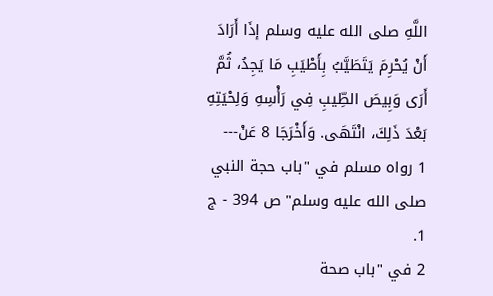اللَّهِ صلى الله عليه وسلم إذَا أَرَادَ أَنْ يُحْرِمَ يَتَطَيَّبُ بِأَطْيَبِ مَا يَجِدُ، ثُمَّ أَرَى وَبِيصَ الطِّيبِ فِي رَأْسِهِ وَلِحْيَتِهِ بَعْدَ ذَلِكَ، انْتَهَى. وَأَخْرَجَا 8 عَنْ---
1 رواه مسلم في "باب حجة النبي صلى الله عليه وسلم" ص 394 - ج 1.
2 في "باب صحة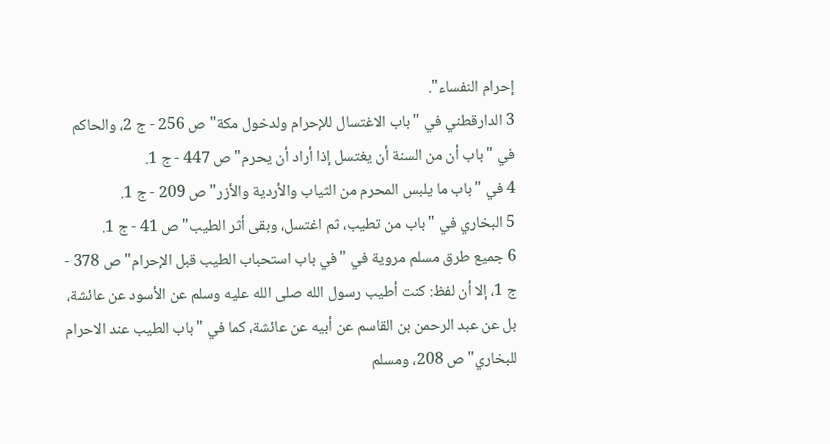إحرام النفساء".
3 الدارقطني في "باب الاغتسال للإحرام ولدخول مكة" ص 256 - ج 2، والحاكم في "باب أن من السنة أن يغتسل إذا أراد أن يحرم" ص 447 - ج 1.
4 في "باب ما يلبس المحرم من الثياب والأردية والأزر" ص 209 - ج 1.
5 البخاري في "باب من تطيب، ثم اغتسل، وبقى أثر الطيب" ص 41 - ج 1.
6 جميع طرق مسلم مروية في "في باب استحباب الطيب قبل الإحرام" ص 378 - ج 1، إلا أن لفظ: كنت أطيب رسول الله صلى الله عليه وسلم عن الأسود عن عائشة، بل عن عبد الرحمن بن القاسم عن أبيه عن عائشة، كما في "باب الطيب عند الاحرام للبخاري" ص 208، ومسلم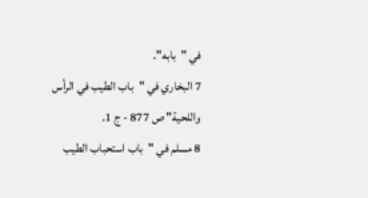في "بابه".
7 البخاري في "باب الطيب في الرأس واللحية" ص 877 - ج 1.
8 مسلم في "باب استحباب الطيب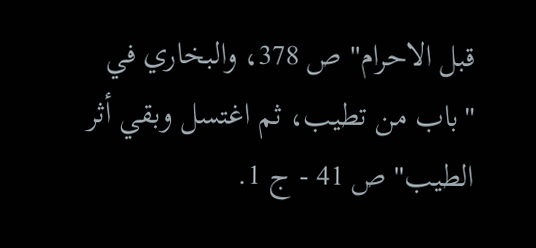قبل الاحرام" ص 378، والبخاري في "باب من تطيب، ثم اغتسل وبقي أثر الطيب" ص 41 - ج 1.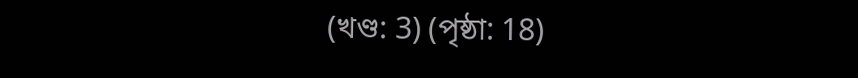(খণ্ড: 3) (পৃষ্ঠা: 18)